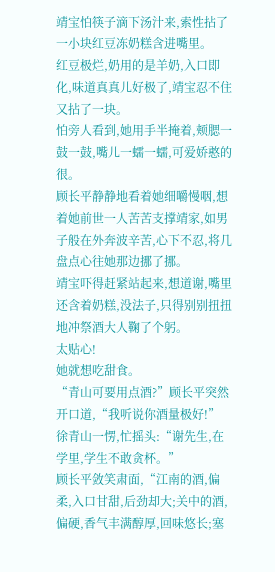靖宝怕筷子滴下汤汁来,索性拈了一小块红豆冻奶糕含进嘴里。
红豆极烂,奶用的是羊奶,入口即化,味道真真儿好极了,靖宝忍不住又拈了一块。
怕旁人看到,她用手半掩着,颊腮一鼓一鼓,嘴儿一蠕一蠕,可爱娇憨的很。
顾长平静静地看着她细嚼慢咽,想着她前世一人苦苦支撑靖家,如男子般在外奔波辛苦,心下不忍,将几盘点心往她那边挪了挪。
靖宝吓得赶紧站起来,想道谢,嘴里还含着奶糕,没法子,只得别别扭扭地冲祭酒大人鞠了个躬。
太贴心!
她就想吃甜食。
“青山可要用点酒?”顾长平突然开口道,“我听说你酒量极好!”
徐青山一愣,忙摇头:“谢先生,在学里,学生不敢贪杯。”
顾长平敛笑肃面,“江南的酒,偏柔,入口甘甜,后劲却大;关中的酒,偏硬,香气丰满醇厚,回味悠长;塞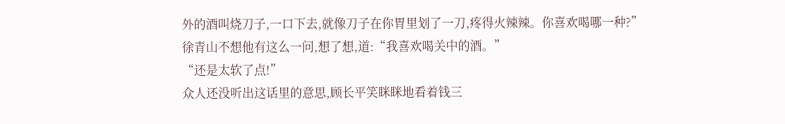外的酒叫烧刀子,一口下去,就像刀子在你胃里划了一刀,疼得火辣辣。你喜欢喝哪一种?”
徐青山不想他有这么一问,想了想,道:“我喜欢喝关中的酒。”
“还是太软了点!”
众人还没听出这话里的意思,顾长平笑眯眯地看着钱三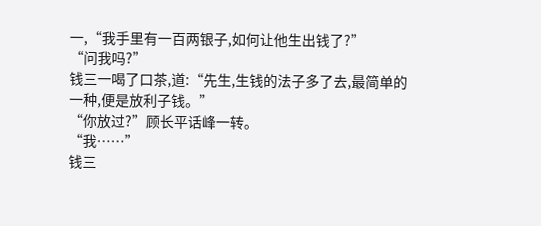一,“我手里有一百两银子,如何让他生出钱了?”
“问我吗?”
钱三一喝了口茶,道:“先生,生钱的法子多了去,最简单的一种,便是放利子钱。”
“你放过?”顾长平话峰一转。
“我……”
钱三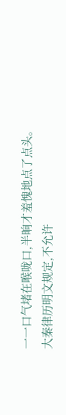一一口气堵在喉咙口,半晌才羞愧地点了点头。
大秦律历明文规定,不允许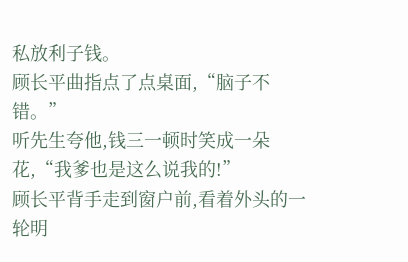私放利子钱。
顾长平曲指点了点桌面,“脑子不错。”
听先生夸他,钱三一顿时笑成一朵花,“我爹也是这么说我的!”
顾长平背手走到窗户前,看着外头的一轮明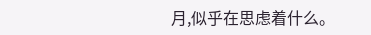月,似乎在思虑着什么。